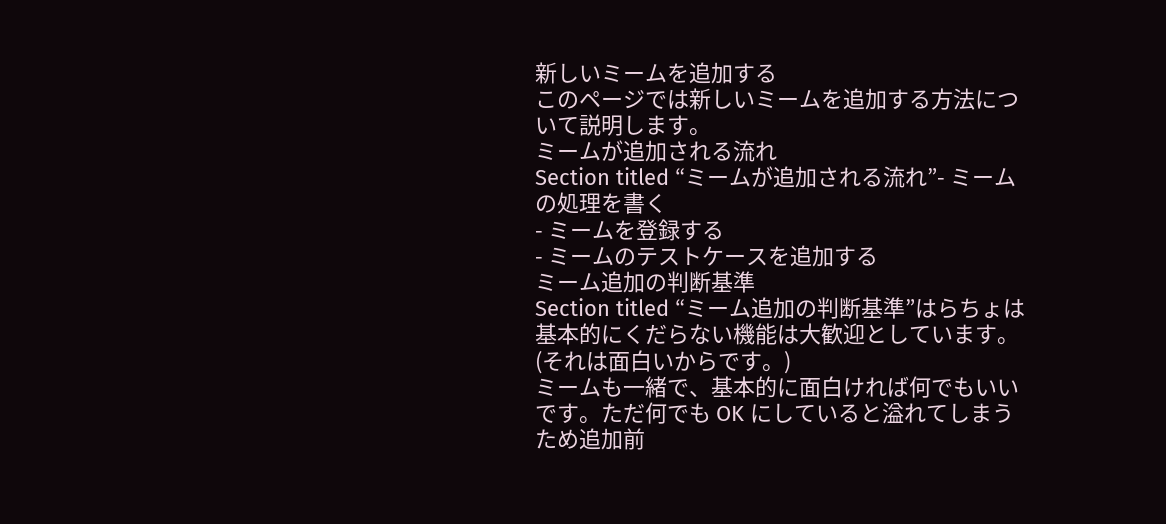新しいミームを追加する
このページでは新しいミームを追加する方法について説明します。
ミームが追加される流れ
Section titled “ミームが追加される流れ”- ミームの処理を書く
- ミームを登録する
- ミームのテストケースを追加する
ミーム追加の判断基準
Section titled “ミーム追加の判断基準”はらちょは基本的にくだらない機能は大歓迎としています。(それは面白いからです。)
ミームも一緒で、基本的に面白ければ何でもいいです。ただ何でも OK にしていると溢れてしまうため追加前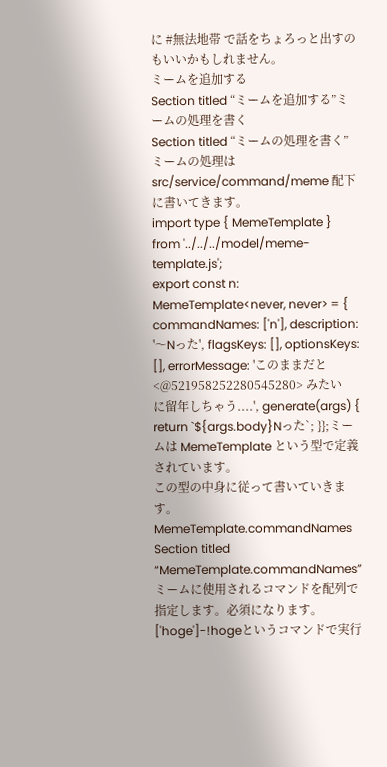に #無法地帯 で話をちょろっと出すのもいいかもしれません。
ミームを追加する
Section titled “ミームを追加する”ミームの処理を書く
Section titled “ミームの処理を書く”ミームの処理は src/service/command/meme 配下に書いてきます。
import type { MemeTemplate } from '../../../model/meme-template.js';
export const n: MemeTemplate<never, never> = { commandNames: ['n'], description: '〜Nった', flagsKeys: [], optionsKeys: [], errorMessage: 'このままだと <@521958252280545280> みたいに留年しちゃう....', generate(args) { return `${args.body}Nった`; }};ミームは MemeTemplate という型で定義されています。
この型の中身に従って書いていきます。
MemeTemplate.commandNames
Section titled “MemeTemplate.commandNames”ミームに使用されるコマンドを配列で指定します。必須になります。
['hoge']-!hogeというコマンドで実行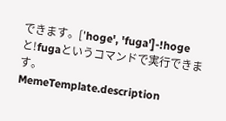できます。['hoge', 'fuga']-!hogeと!fugaというコマンドで実行できます。
MemeTemplate.description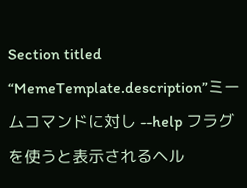Section titled “MemeTemplate.description”ミームコマンドに対し --help フラグを使うと表示されるヘル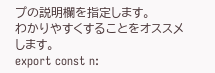プの説明欄を指定します。
わかりやすくすることをオススメします。
export const n: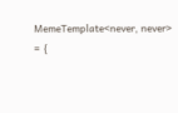MemeTemplate<never, never> = {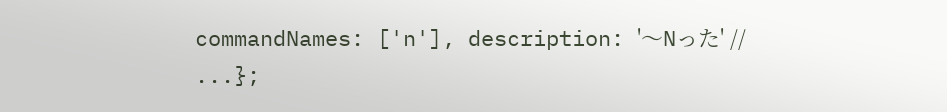commandNames: ['n'], description: '〜Nった' // ...};